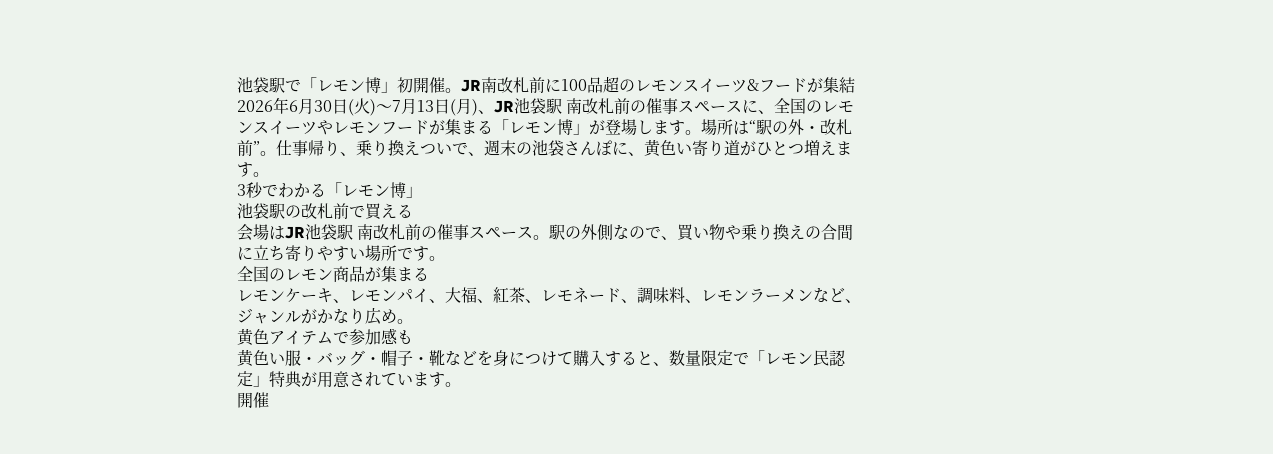池袋駅で「レモン博」初開催。JR南改札前に100品超のレモンスイーツ&フードが集結
2026年6月30日(火)〜7月13日(月)、JR池袋駅 南改札前の催事スペースに、全国のレモンスイーツやレモンフードが集まる「レモン博」が登場します。場所は“駅の外・改札前”。仕事帰り、乗り換えついで、週末の池袋さんぽに、黄色い寄り道がひとつ増えます。
3秒でわかる「レモン博」
池袋駅の改札前で買える
会場はJR池袋駅 南改札前の催事スペース。駅の外側なので、買い物や乗り換えの合間に立ち寄りやすい場所です。
全国のレモン商品が集まる
レモンケーキ、レモンパイ、大福、紅茶、レモネード、調味料、レモンラーメンなど、ジャンルがかなり広め。
黄色アイテムで参加感も
黄色い服・バッグ・帽子・靴などを身につけて購入すると、数量限定で「レモン民認定」特典が用意されています。
開催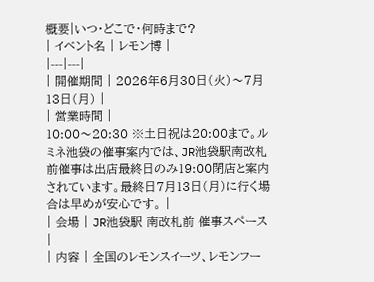概要|いつ・どこで・何時まで?
| イベント名 | レモン博 |
|---|---|
| 開催期間 | 2026年6月30日(火)〜7月13日(月) |
| 営業時間 |
10:00〜20:30 ※土日祝は20:00まで。ルミネ池袋の催事案内では、JR池袋駅南改札前催事は出店最終日のみ19:00閉店と案内されています。最終日7月13日(月)に行く場合は早めが安心です。 |
| 会場 | JR池袋駅 南改札前 催事スペース |
| 内容 | 全国のレモンスイーツ、レモンフー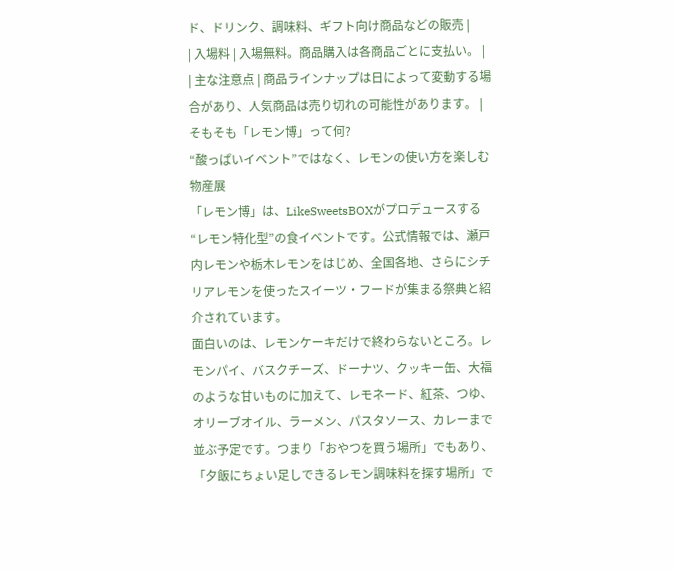ド、ドリンク、調味料、ギフト向け商品などの販売 |
| 入場料 | 入場無料。商品購入は各商品ごとに支払い。 |
| 主な注意点 | 商品ラインナップは日によって変動する場合があり、人気商品は売り切れの可能性があります。 |
そもそも「レモン博」って何?
“酸っぱいイベント”ではなく、レモンの使い方を楽しむ物産展
「レモン博」は、LikeSweetsBOXがプロデュースする“レモン特化型”の食イベントです。公式情報では、瀬戸内レモンや栃木レモンをはじめ、全国各地、さらにシチリアレモンを使ったスイーツ・フードが集まる祭典と紹介されています。
面白いのは、レモンケーキだけで終わらないところ。レモンパイ、バスクチーズ、ドーナツ、クッキー缶、大福のような甘いものに加えて、レモネード、紅茶、つゆ、オリーブオイル、ラーメン、パスタソース、カレーまで並ぶ予定です。つまり「おやつを買う場所」でもあり、「夕飯にちょい足しできるレモン調味料を探す場所」で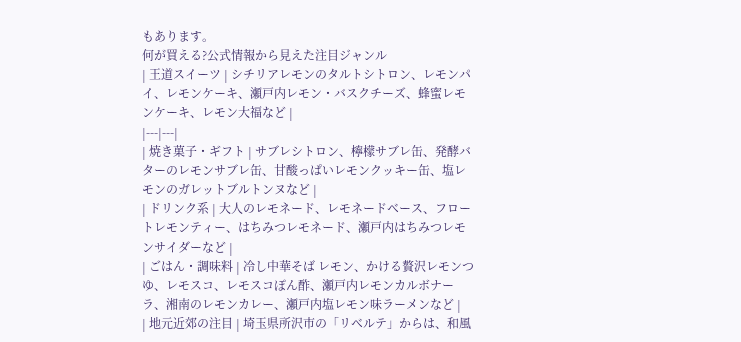もあります。
何が買える?公式情報から見えた注目ジャンル
| 王道スイーツ | シチリアレモンのタルトシトロン、レモンパイ、レモンケーキ、瀬戸内レモン・バスクチーズ、蜂蜜レモンケーキ、レモン大福など |
|---|---|
| 焼き菓子・ギフト | サブレシトロン、檸檬サブレ缶、発酵バターのレモンサブレ缶、甘酸っぱいレモンクッキー缶、塩レモンのガレットブルトンヌなど |
| ドリンク系 | 大人のレモネード、レモネードベース、フロートレモンティー、はちみつレモネード、瀬戸内はちみつレモンサイダーなど |
| ごはん・調味料 | 冷し中華そば レモン、かける贅沢レモンつゆ、レモスコ、レモスコぽん酢、瀬戸内レモンカルボナーラ、湘南のレモンカレー、瀬戸内塩レモン味ラーメンなど |
| 地元近郊の注目 | 埼玉県所沢市の「リベルテ」からは、和風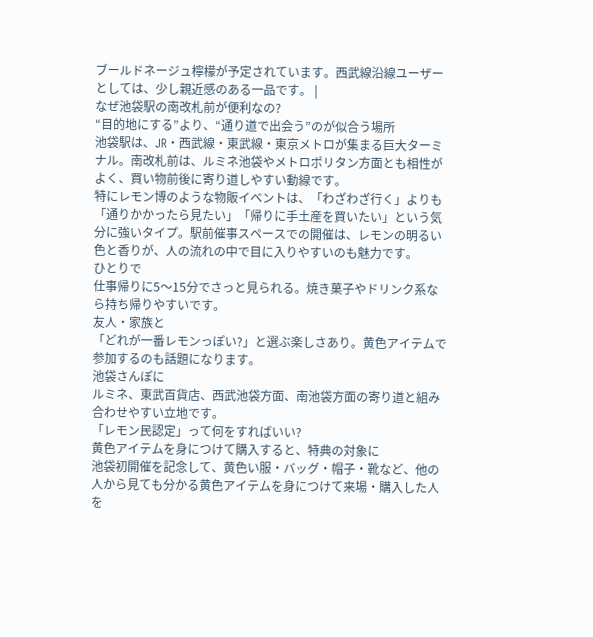ブールドネージュ檸檬が予定されています。西武線沿線ユーザーとしては、少し親近感のある一品です。 |
なぜ池袋駅の南改札前が便利なの?
“目的地にする”より、“通り道で出会う”のが似合う場所
池袋駅は、JR・西武線・東武線・東京メトロが集まる巨大ターミナル。南改札前は、ルミネ池袋やメトロポリタン方面とも相性がよく、買い物前後に寄り道しやすい動線です。
特にレモン博のような物販イベントは、「わざわざ行く」よりも「通りかかったら見たい」「帰りに手土産を買いたい」という気分に強いタイプ。駅前催事スペースでの開催は、レモンの明るい色と香りが、人の流れの中で目に入りやすいのも魅力です。
ひとりで
仕事帰りに5〜15分でさっと見られる。焼き菓子やドリンク系なら持ち帰りやすいです。
友人・家族と
「どれが一番レモンっぽい?」と選ぶ楽しさあり。黄色アイテムで参加するのも話題になります。
池袋さんぽに
ルミネ、東武百貨店、西武池袋方面、南池袋方面の寄り道と組み合わせやすい立地です。
「レモン民認定」って何をすればいい?
黄色アイテムを身につけて購入すると、特典の対象に
池袋初開催を記念して、黄色い服・バッグ・帽子・靴など、他の人から見ても分かる黄色アイテムを身につけて来場・購入した人を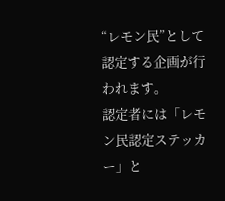“レモン民”として認定する企画が行われます。
認定者には「レモン民認定ステッカー」と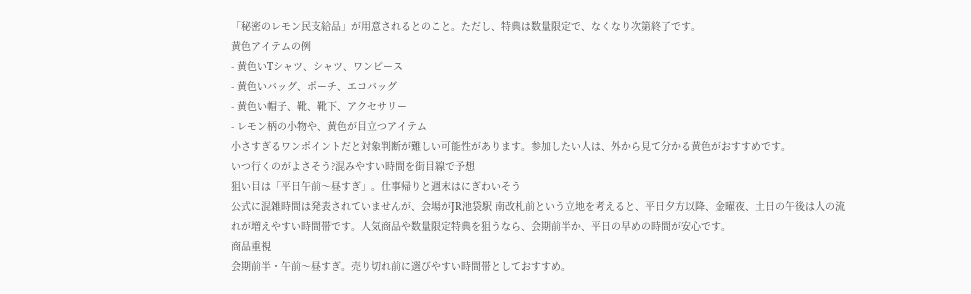「秘密のレモン民支給品」が用意されるとのこと。ただし、特典は数量限定で、なくなり次第終了です。
黄色アイテムの例
- 黄色いTシャツ、シャツ、ワンピース
- 黄色いバッグ、ポーチ、エコバッグ
- 黄色い帽子、靴、靴下、アクセサリー
- レモン柄の小物や、黄色が目立つアイテム
小さすぎるワンポイントだと対象判断が難しい可能性があります。参加したい人は、外から見て分かる黄色がおすすめです。
いつ行くのがよさそう?混みやすい時間を街目線で予想
狙い目は「平日午前〜昼すぎ」。仕事帰りと週末はにぎわいそう
公式に混雑時間は発表されていませんが、会場がJR池袋駅 南改札前という立地を考えると、平日夕方以降、金曜夜、土日の午後は人の流れが増えやすい時間帯です。人気商品や数量限定特典を狙うなら、会期前半か、平日の早めの時間が安心です。
商品重視
会期前半・午前〜昼すぎ。売り切れ前に選びやすい時間帯としておすすめ。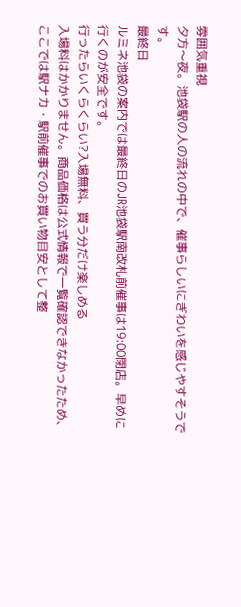雰囲気重視
夕方〜夜。池袋駅の人の流れの中で、催事らしいにぎわいを感じやすそうです。
最終日
ルミネ池袋の案内では最終日のJR池袋駅南改札前催事は19:00閉店。早めに行くのが安全です。
行ったらいくらくらい?入場無料、買う分だけ楽しめる
入場料はかかりません。商品価格は公式情報で一覧確認できなかったため、ここでは駅ナカ・駅前催事でのお買い物目安として整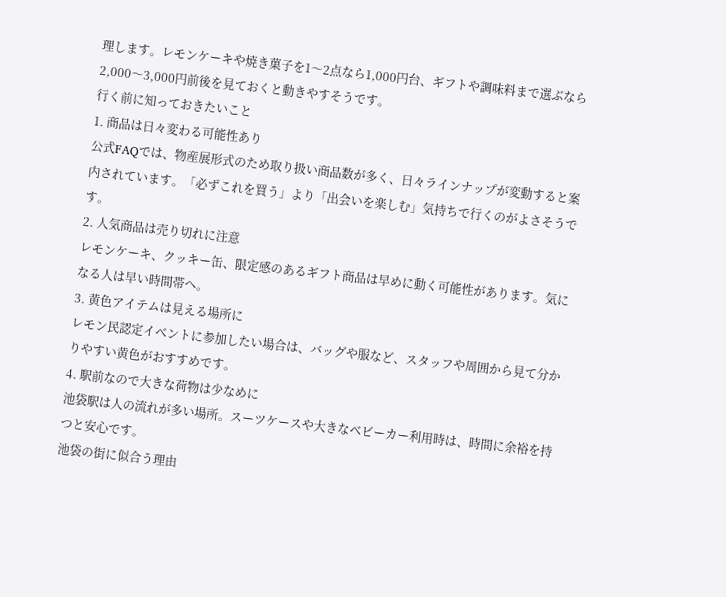理します。レモンケーキや焼き菓子を1〜2点なら1,000円台、ギフトや調味料まで選ぶなら2,000〜3,000円前後を見ておくと動きやすそうです。
行く前に知っておきたいこと
1. 商品は日々変わる可能性あり
公式FAQでは、物産展形式のため取り扱い商品数が多く、日々ラインナップが変動すると案内されています。「必ずこれを買う」より「出会いを楽しむ」気持ちで行くのがよさそうです。
2. 人気商品は売り切れに注意
レモンケーキ、クッキー缶、限定感のあるギフト商品は早めに動く可能性があります。気になる人は早い時間帯へ。
3. 黄色アイテムは見える場所に
レモン民認定イベントに参加したい場合は、バッグや服など、スタッフや周囲から見て分かりやすい黄色がおすすめです。
4. 駅前なので大きな荷物は少なめに
池袋駅は人の流れが多い場所。スーツケースや大きなベビーカー利用時は、時間に余裕を持つと安心です。
池袋の街に似合う理由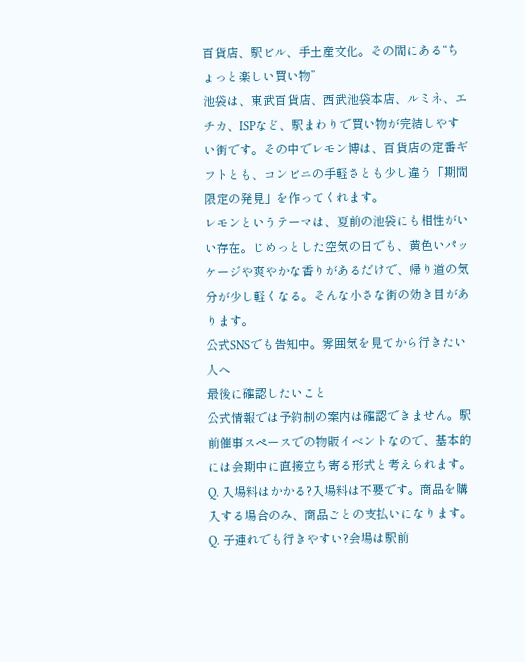百貨店、駅ビル、手土産文化。その間にある“ちょっと楽しい買い物”
池袋は、東武百貨店、西武池袋本店、ルミネ、エチカ、ISPなど、駅まわりで買い物が完結しやすい街です。その中でレモン博は、百貨店の定番ギフトとも、コンビニの手軽さとも少し違う「期間限定の発見」を作ってくれます。
レモンというテーマは、夏前の池袋にも相性がいい存在。じめっとした空気の日でも、黄色いパッケージや爽やかな香りがあるだけで、帰り道の気分が少し軽くなる。そんな小さな街の効き目があります。
公式SNSでも告知中。雰囲気を見てから行きたい人へ
最後に確認したいこと
公式情報では予約制の案内は確認できません。駅前催事スペースでの物販イベントなので、基本的には会期中に直接立ち寄る形式と考えられます。
Q. 入場料はかかる?入場料は不要です。商品を購入する場合のみ、商品ごとの支払いになります。
Q. 子連れでも行きやすい?会場は駅前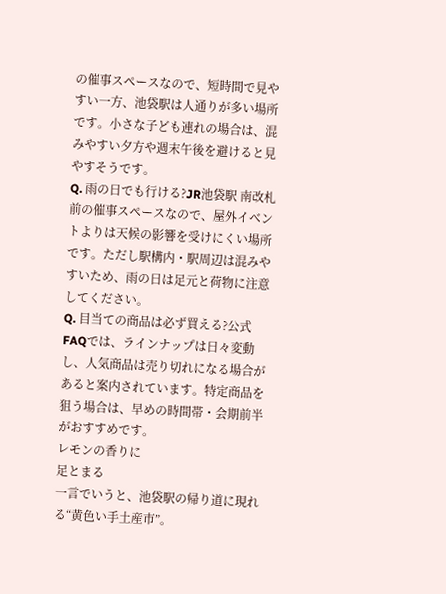の催事スペースなので、短時間で見やすい一方、池袋駅は人通りが多い場所です。小さな子ども連れの場合は、混みやすい夕方や週末午後を避けると見やすそうです。
Q. 雨の日でも行ける?JR池袋駅 南改札前の催事スペースなので、屋外イベントよりは天候の影響を受けにくい場所です。ただし駅構内・駅周辺は混みやすいため、雨の日は足元と荷物に注意してください。
Q. 目当ての商品は必ず買える?公式FAQでは、ラインナップは日々変動し、人気商品は売り切れになる場合があると案内されています。特定商品を狙う場合は、早めの時間帯・会期前半がおすすめです。
レモンの香りに
足とまる
一言でいうと、池袋駅の帰り道に現れる“黄色い手土産市”。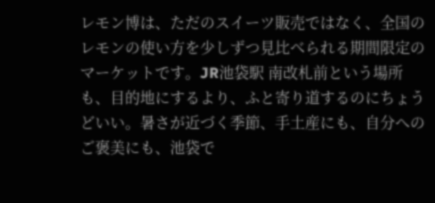レモン博は、ただのスイーツ販売ではなく、全国のレモンの使い方を少しずつ見比べられる期間限定のマーケットです。JR池袋駅 南改札前という場所も、目的地にするより、ふと寄り道するのにちょうどいい。暑さが近づく季節、手土産にも、自分へのご褒美にも、池袋で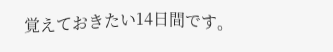覚えておきたい14日間です。